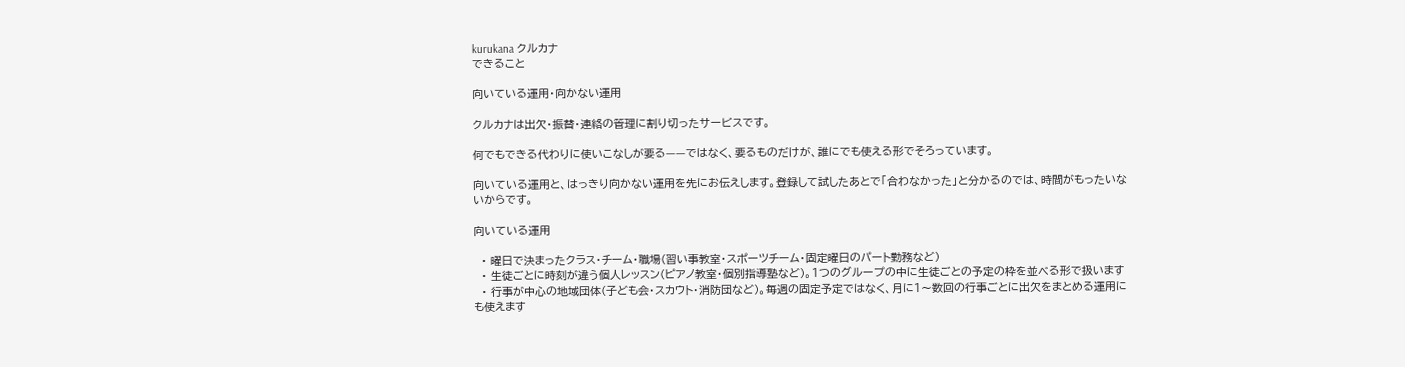kurukana クルカナ
できること

向いている運用・向かない運用

クルカナは出欠・振替・連絡の管理に割り切ったサービスです。

何でもできる代わりに使いこなしが要る——ではなく、要るものだけが、誰にでも使える形でそろっています。

向いている運用と、はっきり向かない運用を先にお伝えします。登録して試したあとで「合わなかった」と分かるのでは、時間がもったいないからです。

向いている運用

  • 曜日で決まったクラス・チーム・職場(習い事教室・スポーツチーム・固定曜日のパート勤務など)
  • 生徒ごとに時刻が違う個人レッスン(ピアノ教室・個別指導塾など)。1つのグループの中に生徒ごとの予定の枠を並べる形で扱います
  • 行事が中心の地域団体(子ども会・スカウト・消防団など)。毎週の固定予定ではなく、月に1〜数回の行事ごとに出欠をまとめる運用にも使えます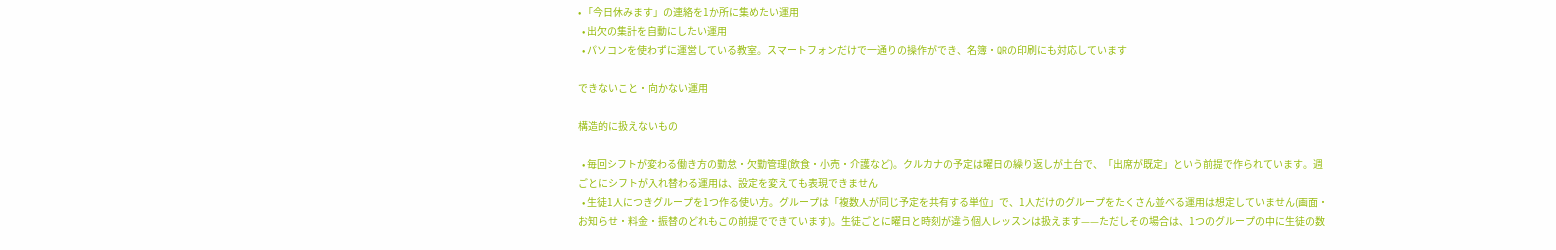• 「今日休みます」の連絡を1か所に集めたい運用
  • 出欠の集計を自動にしたい運用
  • パソコンを使わずに運営している教室。スマートフォンだけで一通りの操作ができ、名簿・QRの印刷にも対応しています

できないこと・向かない運用

構造的に扱えないもの

  • 毎回シフトが変わる働き方の勤怠・欠勤管理(飲食・小売・介護など)。クルカナの予定は曜日の繰り返しが土台で、「出席が既定」という前提で作られています。週ごとにシフトが入れ替わる運用は、設定を変えても表現できません
  • 生徒1人につきグループを1つ作る使い方。グループは「複数人が同じ予定を共有する単位」で、1人だけのグループをたくさん並べる運用は想定していません(画面・お知らせ・料金・振替のどれもこの前提でできています)。生徒ごとに曜日と時刻が違う個人レッスンは扱えます——ただしその場合は、1つのグループの中に生徒の数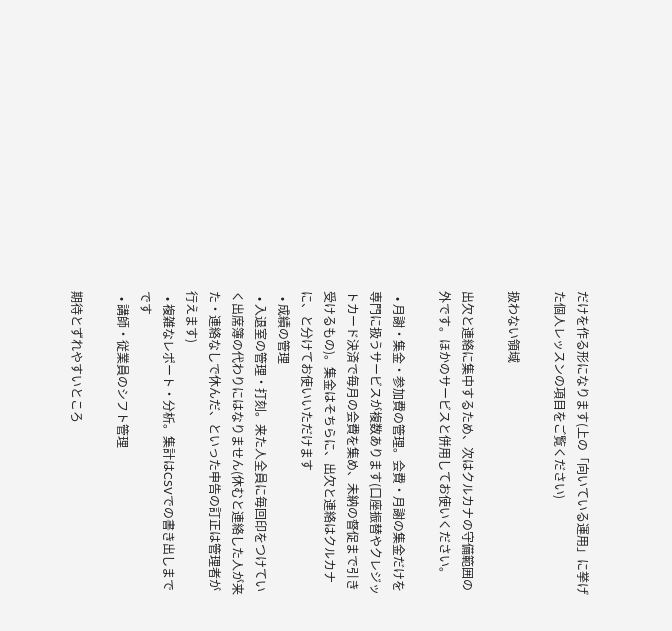だけを作る形になります(上の「向いている運用」に挙げた個人レッスンの項目をご覧ください)

扱わない領域

出欠と連絡に集中するため、次はクルカナの守備範囲の外です。ほかのサービスと併用してお使いください。

  • 月謝・集金・参加費の管理。会費・月謝の集金だけを専門に扱うサービスが複数あります(口座振替やクレジットカード決済で毎月の会費を集め、未納の督促まで引き受けるもの)。集金はそちらに、出欠と連絡はクルカナに、と分けてお使いいただけます
  • 成績の管理
  • 入退室の管理・打刻。来た人全員に毎回印をつけていく出席簿の代わりにはなりません(休むと連絡した人が来た・連絡なしで休んだ、といった申告の訂正は管理者が行えます)
  • 複雑なレポート・分析。集計はCSVでの書き出しまでです
  • 講師・従業員のシフト管理

期待とずれやすいところ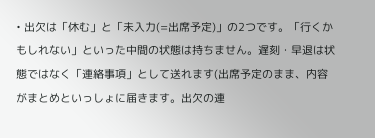• 出欠は「休む」と「未入力(=出席予定)」の2つです。「行くかもしれない」といった中間の状態は持ちません。遅刻・早退は状態ではなく「連絡事項」として送れます(出席予定のまま、内容がまとめといっしょに届きます。出欠の連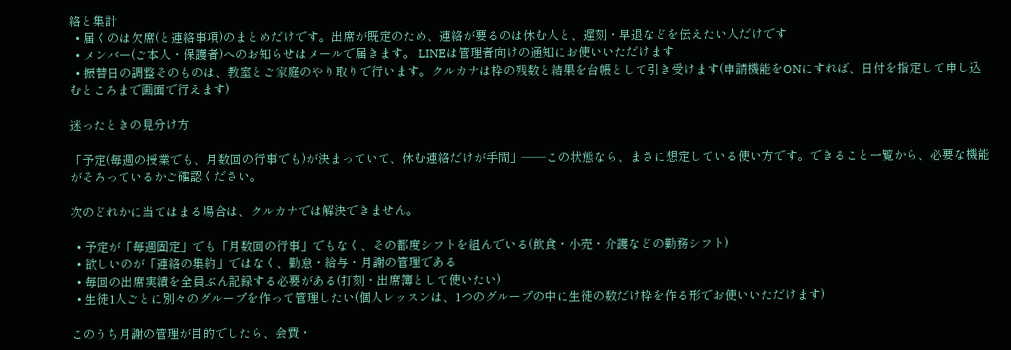絡と集計
  • 届くのは欠席(と連絡事項)のまとめだけです。出席が既定のため、連絡が要るのは休む人と、遅刻・早退などを伝えたい人だけです
  • メンバー(ご本人・保護者)へのお知らせはメールで届きます。 LINEは管理者向けの通知にお使いいただけます
  • 振替日の調整そのものは、教室とご家庭のやり取りで行います。クルカナは枠の残数と結果を台帳として引き受けます(申請機能をONにすれば、日付を指定して申し込むところまで画面で行えます)

迷ったときの見分け方

「予定(毎週の授業でも、月数回の行事でも)が決まっていて、休む連絡だけが手間」——この状態なら、まさに想定している使い方です。できること一覧から、必要な機能がそろっているかご確認ください。

次のどれかに当てはまる場合は、クルカナでは解決できません。

  • 予定が「毎週固定」でも「月数回の行事」でもなく、その都度シフトを組んでいる(飲食・小売・介護などの勤務シフト)
  • 欲しいのが「連絡の集約」ではなく、勤怠・給与・月謝の管理である
  • 毎回の出席実績を全員ぶん記録する必要がある(打刻・出席簿として使いたい)
  • 生徒1人ごとに別々のグループを作って管理したい(個人レッスンは、1つのグループの中に生徒の数だけ枠を作る形でお使いいただけます)

このうち月謝の管理が目的でしたら、会費・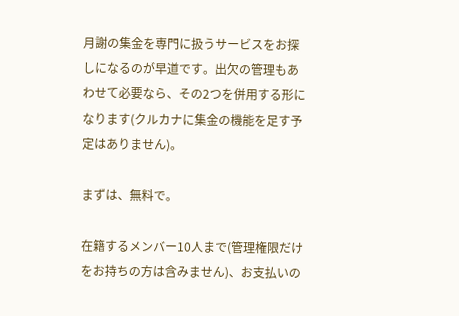月謝の集金を専門に扱うサービスをお探しになるのが早道です。出欠の管理もあわせて必要なら、その2つを併用する形になります(クルカナに集金の機能を足す予定はありません)。

まずは、無料で。

在籍するメンバー10人まで(管理権限だけをお持ちの方は含みません)、お支払いの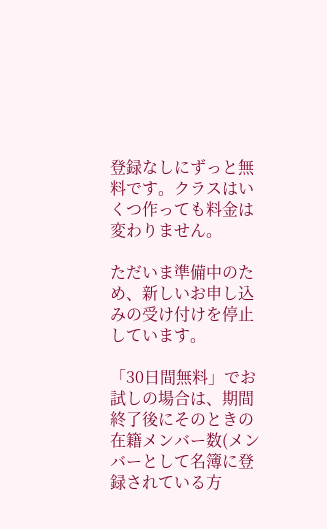登録なしにずっと無料です。クラスはいくつ作っても料金は変わりません。

ただいま準備中のため、新しいお申し込みの受け付けを停止しています。

「30日間無料」でお試しの場合は、期間終了後にそのときの在籍メンバー数(メンバーとして名簿に登録されている方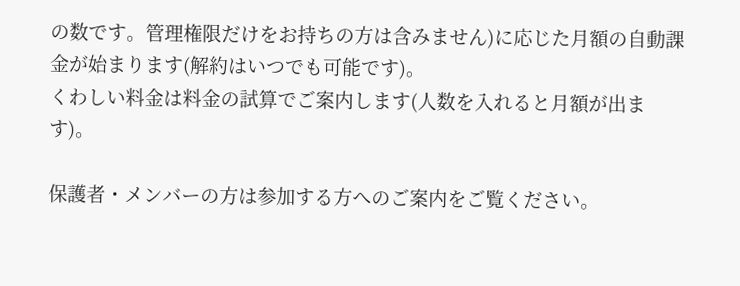の数です。管理権限だけをお持ちの方は含みません)に応じた月額の自動課金が始まります(解約はいつでも可能です)。
くわしい料金は料金の試算でご案内します(人数を入れると月額が出ます)。

保護者・メンバーの方は参加する方へのご案内をご覧ください。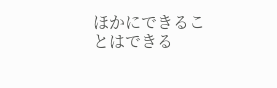ほかにできることはできる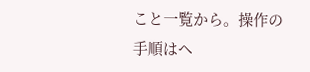こと一覧から。操作の手順はヘ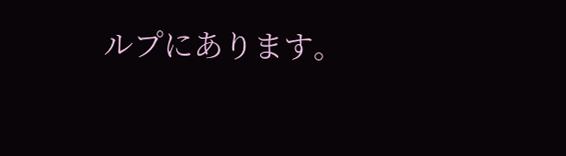ルプにあります。